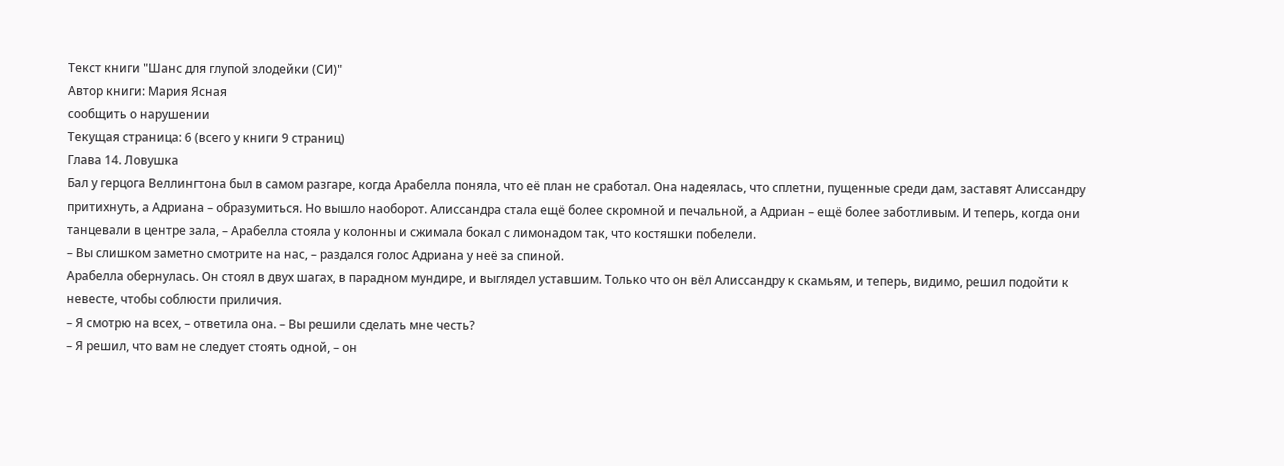Текст книги "Шанс для глупой злодейки (СИ)"
Автор книги: Мария Ясная
сообщить о нарушении
Текущая страница: 6 (всего у книги 9 страниц)
Глава 14. Ловушка
Бал у герцога Веллингтона был в самом разгаре, когда Арабелла поняла, что её план не сработал. Она надеялась, что сплетни, пущенные среди дам, заставят Алиссандру притихнуть, а Адриана – образумиться. Но вышло наоборот. Алиссандра стала ещё более скромной и печальной, а Адриан – ещё более заботливым. И теперь, когда они танцевали в центре зала, – Арабелла стояла у колонны и сжимала бокал с лимонадом так, что костяшки побелели.
– Вы слишком заметно смотрите на нас, – раздался голос Адриана у неё за спиной.
Арабелла обернулась. Он стоял в двух шагах, в парадном мундире, и выглядел уставшим. Только что он вёл Алиссандру к скамьям, и теперь, видимо, решил подойти к невесте, чтобы соблюсти приличия.
– Я смотрю на всех, – ответила она. – Вы решили сделать мне честь?
– Я решил, что вам не следует стоять одной, – он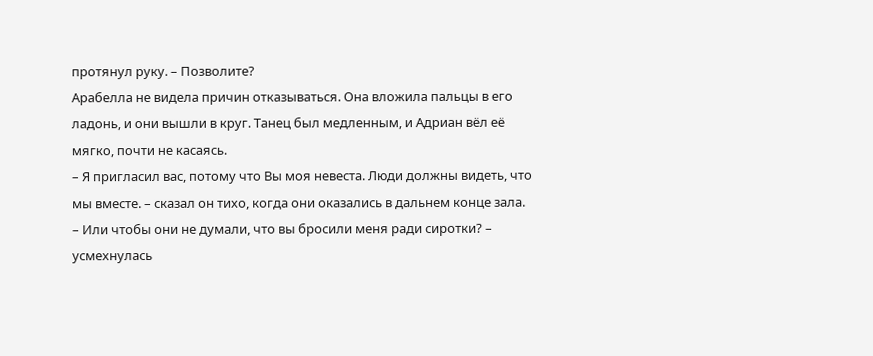протянул руку. – Позволите?
Арабелла не видела причин отказываться. Она вложила пальцы в его ладонь, и они вышли в круг. Танец был медленным, и Адриан вёл её мягко, почти не касаясь.
– Я пригласил вас, потому что Вы моя невеста. Люди должны видеть, что мы вместе. – сказал он тихо, когда они оказались в дальнем конце зала.
– Или чтобы они не думали, что вы бросили меня ради сиротки? – усмехнулась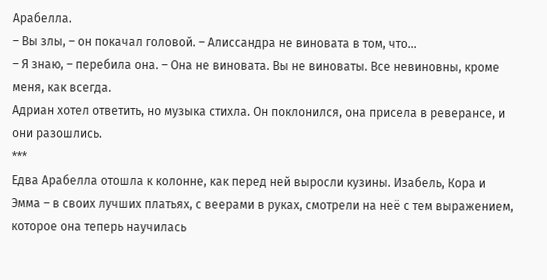Арабелла.
– Вы злы, – он покачал головой. – Алиссандра не виновата в том, что…
– Я знаю, – перебила она. – Она не виновата. Вы не виноваты. Все невиновны, кроме меня, как всегда.
Адриан хотел ответить, но музыка стихла. Он поклонился, она присела в реверансе, и они разошлись.
***
Едва Арабелла отошла к колонне, как перед ней выросли кузины. Изабель, Кора и Эмма – в своих лучших платьях, с веерами в руках, смотрели на неё с тем выражением, которое она теперь научилась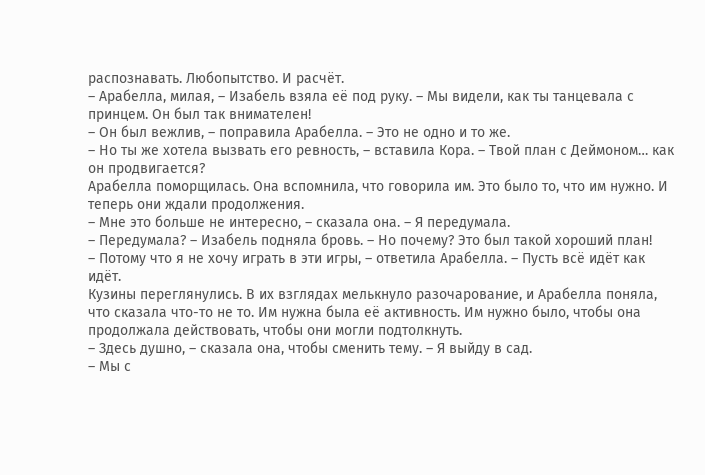распознавать. Любопытство. И расчёт.
– Арабелла, милая, – Изабель взяла её под руку. – Мы видели, как ты танцевала с принцем. Он был так внимателен!
– Он был вежлив, – поправила Арабелла. – Это не одно и то же.
– Но ты же хотела вызвать его ревность, – вставила Кора. – Твой план с Деймоном… как он продвигается?
Арабелла поморщилась. Она вспомнила, что говорила им. Это было то, что им нужно. И теперь они ждали продолжения.
– Мне это больше не интересно, – сказала она. – Я передумала.
– Передумала? – Изабель подняла бровь. – Но почему? Это был такой хороший план!
– Потому что я не хочу играть в эти игры, – ответила Арабелла. – Пусть всё идёт как идёт.
Кузины переглянулись. В их взглядах мелькнуло разочарование, и Арабелла поняла, что сказала что-то не то. Им нужна была её активность. Им нужно было, чтобы она продолжала действовать, чтобы они могли подтолкнуть.
– Здесь душно, – сказала она, чтобы сменить тему. – Я выйду в сад.
– Мы с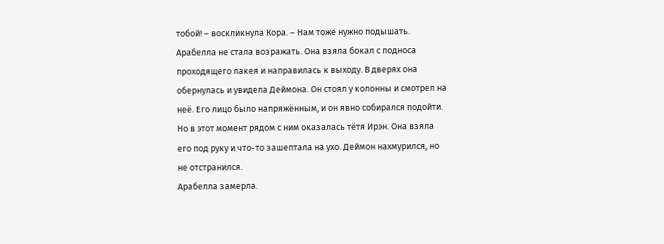тобой! – воскликнула Кора. – Нам тоже нужно подышать.
Арабелла не стала возражать. Она взяла бокал с подноса проходящего лакея и направилась к выходу. В дверях она обернулась и увидела Деймона. Он стоял у колонны и смотрел на неё. Его лицо было напряжённым, и он явно собирался подойти.
Но в этот момент рядом с ним оказалась тётя Ирэн. Она взяла его под руку и что-то зашептала на ухо. Деймон нахмурился, но не отстранился.
Арабелла замерла.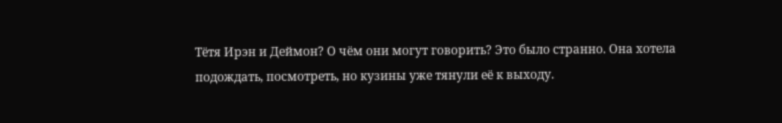Тётя Ирэн и Деймон? О чём они могут говорить? Это было странно. Она хотела подождать, посмотреть, но кузины уже тянули её к выходу.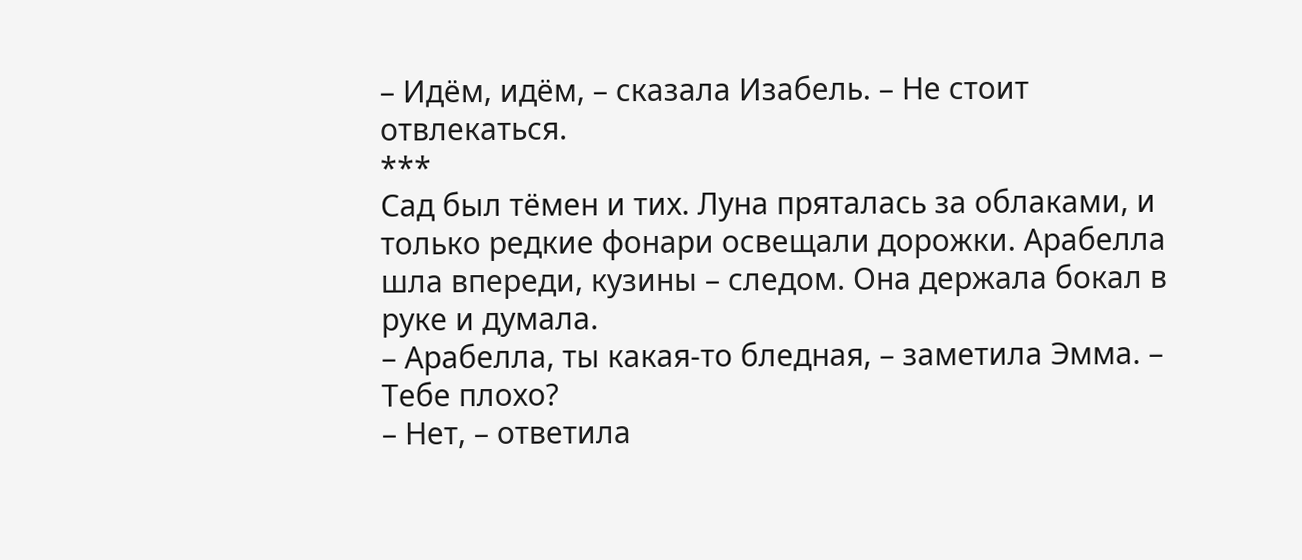– Идём, идём, – сказала Изабель. – Не стоит отвлекаться.
***
Сад был тёмен и тих. Луна пряталась за облаками, и только редкие фонари освещали дорожки. Арабелла шла впереди, кузины – следом. Она держала бокал в руке и думала.
– Арабелла, ты какая-то бледная, – заметила Эмма. – Тебе плохо?
– Нет, – ответила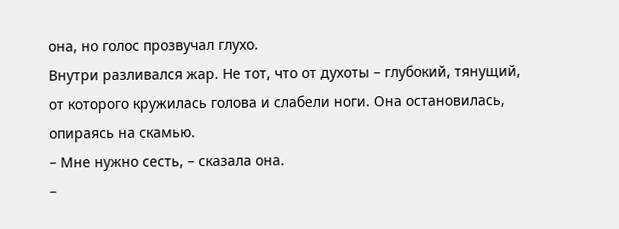она, но голос прозвучал глухо.
Внутри разливался жар. Не тот, что от духоты – глубокий, тянущий, от которого кружилась голова и слабели ноги. Она остановилась, опираясь на скамью.
– Мне нужно сесть, – сказала она.
–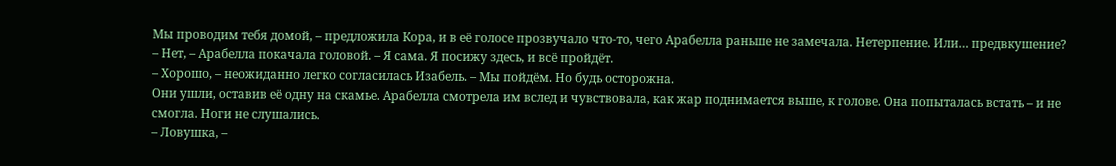Мы проводим тебя домой, – предложила Кора, и в её голосе прозвучало что-то, чего Арабелла раньше не замечала. Нетерпение. Или… предвкушение?
– Нет, – Арабелла покачала головой. – Я сама. Я посижу здесь, и всё пройдёт.
– Хорошо, – неожиданно легко согласилась Изабель. – Мы пойдём. Но будь осторожна.
Они ушли, оставив её одну на скамье. Арабелла смотрела им вслед и чувствовала, как жар поднимается выше, к голове. Она попыталась встать – и не смогла. Ноги не слушались.
– Ловушка, –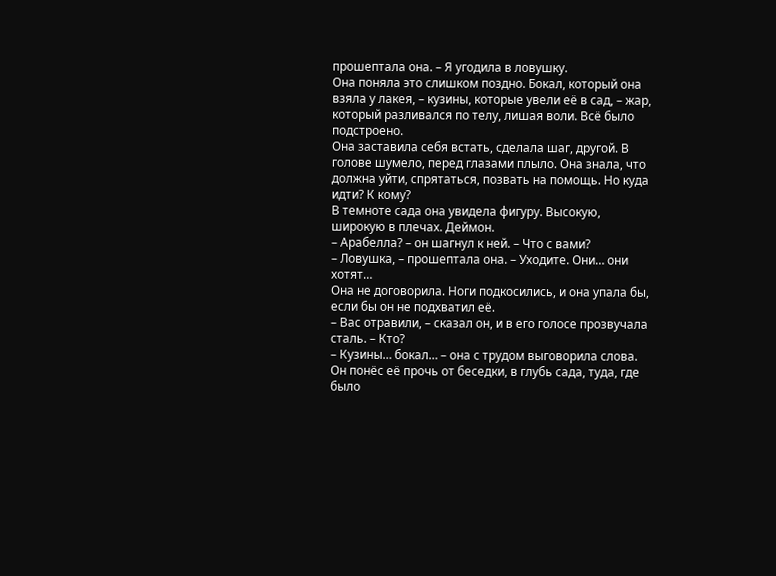прошептала она. – Я угодила в ловушку.
Она поняла это слишком поздно. Бокал, который она взяла у лакея, – кузины, которые увели её в сад, – жар, который разливался по телу, лишая воли. Всё было подстроено.
Она заставила себя встать, сделала шаг, другой. В голове шумело, перед глазами плыло. Она знала, что должна уйти, спрятаться, позвать на помощь. Но куда идти? К кому?
В темноте сада она увидела фигуру. Высокую, широкую в плечах. Деймон.
– Арабелла? – он шагнул к ней. – Что с вами?
– Ловушка, – прошептала она. – Уходите. Они… они хотят…
Она не договорила. Ноги подкосились, и она упала бы, если бы он не подхватил её.
– Вас отравили, – сказал он, и в его голосе прозвучала сталь. – Кто?
– Кузины… бокал… – она с трудом выговорила слова.
Он понёс её прочь от беседки, в глубь сада, туда, где было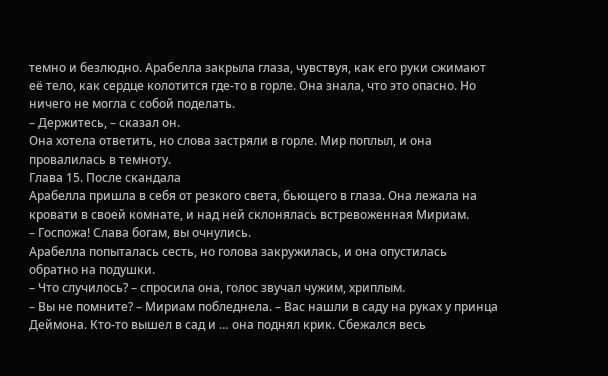темно и безлюдно. Арабелла закрыла глаза, чувствуя, как его руки сжимают её тело, как сердце колотится где-то в горле. Она знала, что это опасно. Но ничего не могла с собой поделать.
– Держитесь, – сказал он.
Она хотела ответить, но слова застряли в горле. Мир поплыл, и она провалилась в темноту.
Глава 15. После скандала
Арабелла пришла в себя от резкого света, бьющего в глаза. Она лежала на кровати в своей комнате, и над ней склонялась встревоженная Мириам.
– Госпожа! Слава богам, вы очнулись.
Арабелла попыталась сесть, но голова закружилась, и она опустилась обратно на подушки.
– Что случилось? – спросила она, голос звучал чужим, хриплым.
– Вы не помните? – Мириам побледнела. – Вас нашли в саду на руках у принца Деймона. Кто-то вышел в сад и … она поднял крик. Сбежался весь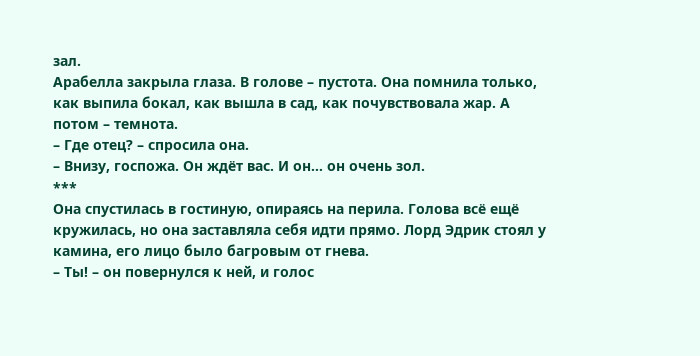зал.
Арабелла закрыла глаза. В голове – пустота. Она помнила только, как выпила бокал, как вышла в сад, как почувствовала жар. А потом – темнота.
– Где отец? – спросила она.
– Внизу, госпожа. Он ждёт вас. И он… он очень зол.
***
Она спустилась в гостиную, опираясь на перила. Голова всё ещё кружилась, но она заставляла себя идти прямо. Лорд Эдрик стоял у камина, его лицо было багровым от гнева.
– Ты! – он повернулся к ней, и голос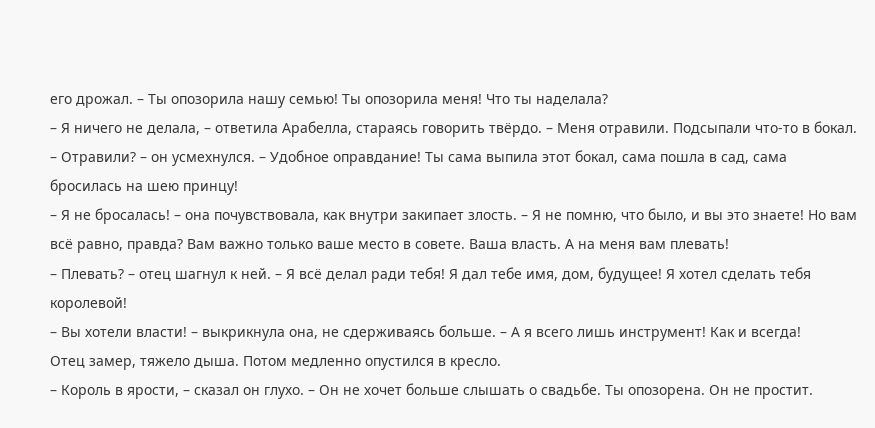его дрожал. – Ты опозорила нашу семью! Ты опозорила меня! Что ты наделала?
– Я ничего не делала, – ответила Арабелла, стараясь говорить твёрдо. – Меня отравили. Подсыпали что-то в бокал.
– Отравили? – он усмехнулся. – Удобное оправдание! Ты сама выпила этот бокал, сама пошла в сад, сама бросилась на шею принцу!
– Я не бросалась! – она почувствовала, как внутри закипает злость. – Я не помню, что было, и вы это знаете! Но вам всё равно, правда? Вам важно только ваше место в совете. Ваша власть. А на меня вам плевать!
– Плевать? – отец шагнул к ней. – Я всё делал ради тебя! Я дал тебе имя, дом, будущее! Я хотел сделать тебя королевой!
– Вы хотели власти! – выкрикнула она, не сдерживаясь больше. – А я всего лишь инструмент! Как и всегда!
Отец замер, тяжело дыша. Потом медленно опустился в кресло.
– Король в ярости, – сказал он глухо. – Он не хочет больше слышать о свадьбе. Ты опозорена. Он не простит.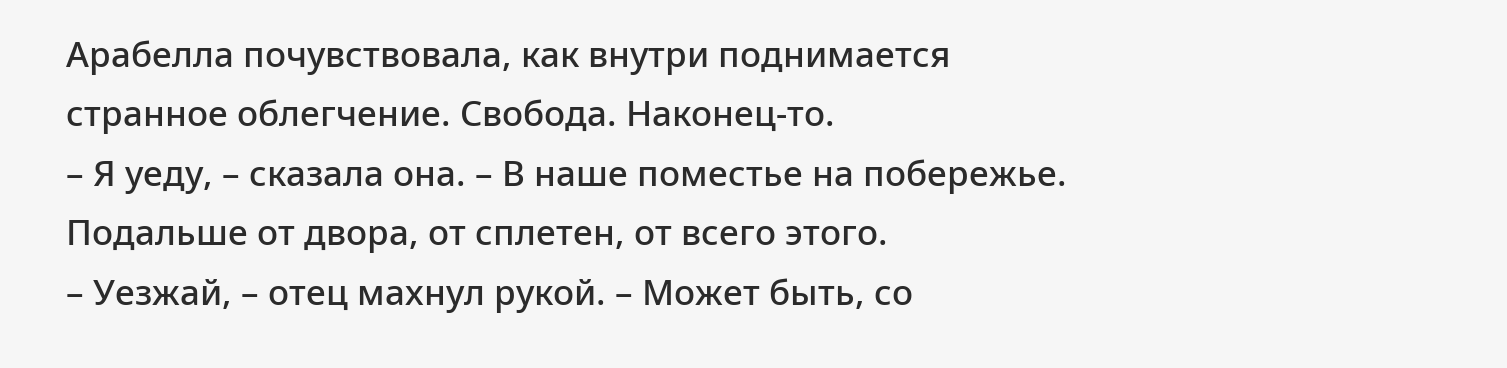Арабелла почувствовала, как внутри поднимается странное облегчение. Свобода. Наконец-то.
– Я уеду, – сказала она. – В наше поместье на побережье. Подальше от двора, от сплетен, от всего этого.
– Уезжай, – отец махнул рукой. – Может быть, со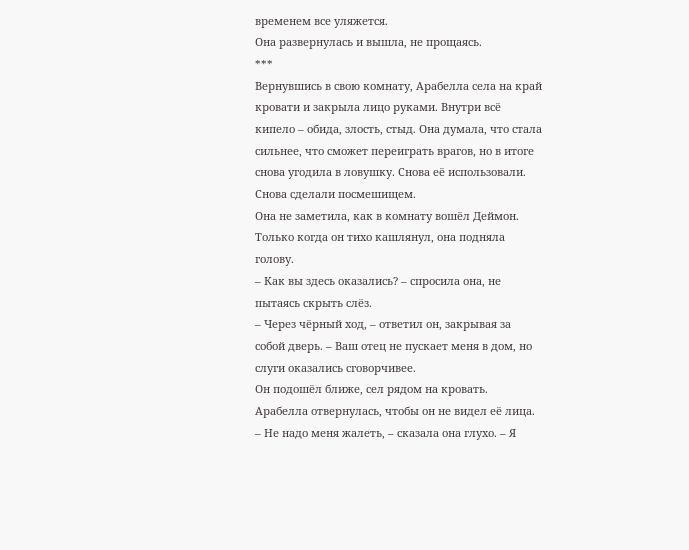временем все уляжется.
Она развернулась и вышла, не прощаясь.
***
Вернувшись в свою комнату, Арабелла села на край кровати и закрыла лицо руками. Внутри всё кипело – обида, злость, стыд. Она думала, что стала сильнее, что сможет переиграть врагов, но в итоге снова угодила в ловушку. Снова её использовали. Снова сделали посмешищем.
Она не заметила, как в комнату вошёл Деймон. Только когда он тихо кашлянул, она подняла голову.
– Как вы здесь оказались? – спросила она, не пытаясь скрыть слёз.
– Через чёрный ход, – ответил он, закрывая за собой дверь. – Ваш отец не пускает меня в дом, но слуги оказались сговорчивее.
Он подошёл ближе, сел рядом на кровать. Арабелла отвернулась, чтобы он не видел её лица.
– Не надо меня жалеть, – сказала она глухо. – Я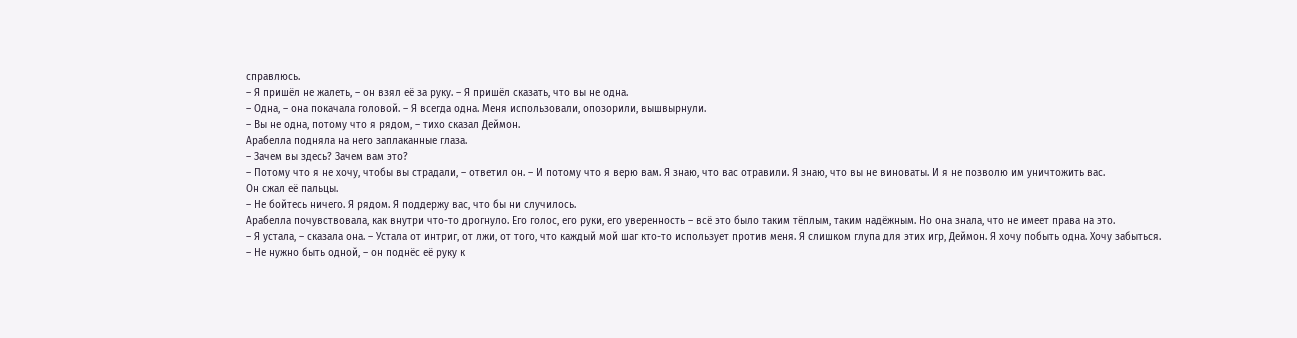справлюсь.
– Я пришёл не жалеть, – он взял её за руку. – Я пришёл сказать, что вы не одна.
– Одна, – она покачала головой. – Я всегда одна. Меня использовали, опозорили, вышвырнули.
– Вы не одна, потому что я рядом, – тихо сказал Деймон.
Арабелла подняла на него заплаканные глаза.
– Зачем вы здесь? Зачем вам это?
– Потому что я не хочу, чтобы вы страдали, – ответил он. – И потому что я верю вам. Я знаю, что вас отравили. Я знаю, что вы не виноваты. И я не позволю им уничтожить вас.
Он сжал её пальцы.
– Не бойтесь ничего. Я рядом. Я поддержу вас, что бы ни случилось.
Арабелла почувствовала, как внутри что-то дрогнуло. Его голос, его руки, его уверенность – всё это было таким тёплым, таким надёжным. Но она знала, что не имеет права на это.
– Я устала, – сказала она. – Устала от интриг, от лжи, от того, что каждый мой шаг кто-то использует против меня. Я слишком глупа для этих игр, Деймон. Я хочу побыть одна. Хочу забыться.
– Не нужно быть одной, – он поднёс её руку к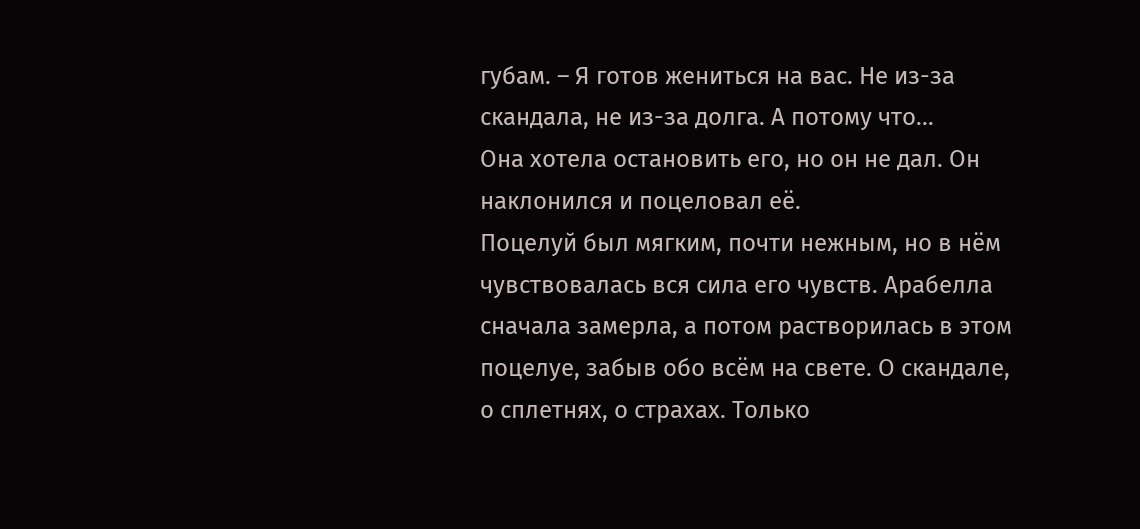губам. – Я готов жениться на вас. Не из-за скандала, не из-за долга. А потому что…
Она хотела остановить его, но он не дал. Он наклонился и поцеловал её.
Поцелуй был мягким, почти нежным, но в нём чувствовалась вся сила его чувств. Арабелла сначала замерла, а потом растворилась в этом поцелуе, забыв обо всём на свете. О скандале, о сплетнях, о страхах. Только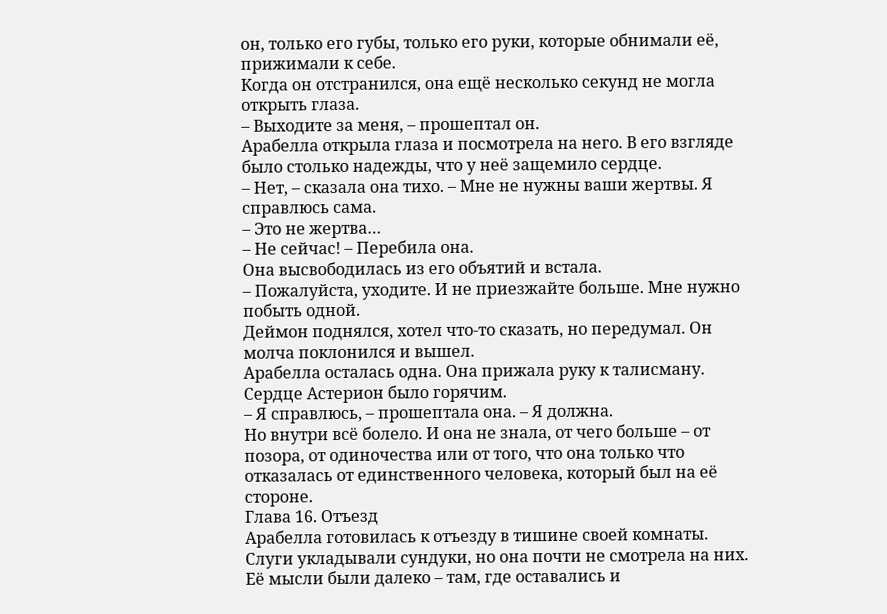он, только его губы, только его руки, которые обнимали её, прижимали к себе.
Когда он отстранился, она ещё несколько секунд не могла открыть глаза.
– Выходите за меня, – прошептал он.
Арабелла открыла глаза и посмотрела на него. В его взгляде было столько надежды, что у неё защемило сердце.
– Нет, – сказала она тихо. – Мне не нужны ваши жертвы. Я справлюсь сама.
– Это не жертва…
– Не сейчас! – Перебила она.
Она высвободилась из его объятий и встала.
– Пожалуйста, уходите. И не приезжайте больше. Мне нужно побыть одной.
Деймон поднялся, хотел что-то сказать, но передумал. Он молча поклонился и вышел.
Арабелла осталась одна. Она прижала руку к талисману. Сердце Астерион было горячим.
– Я справлюсь, – прошептала она. – Я должна.
Но внутри всё болело. И она не знала, от чего больше – от позора, от одиночества или от того, что она только что отказалась от единственного человека, который был на её стороне.
Глава 16. Отъезд
Арабелла готовилась к отъезду в тишине своей комнаты. Слуги укладывали сундуки, но она почти не смотрела на них. Её мысли были далеко – там, где оставались и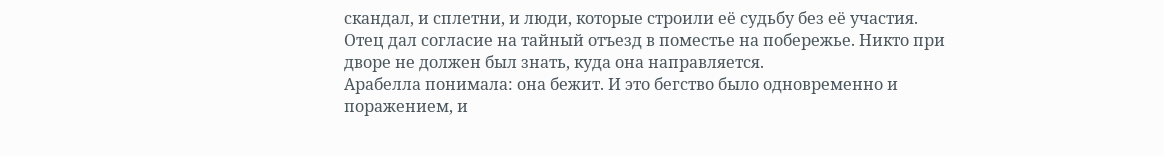скандал, и сплетни, и люди, которые строили её судьбу без её участия.
Отец дал согласие на тайный отъезд в поместье на побережье. Никто при дворе не должен был знать, куда она направляется.
Арабелла понимала: она бежит. И это бегство было одновременно и поражением, и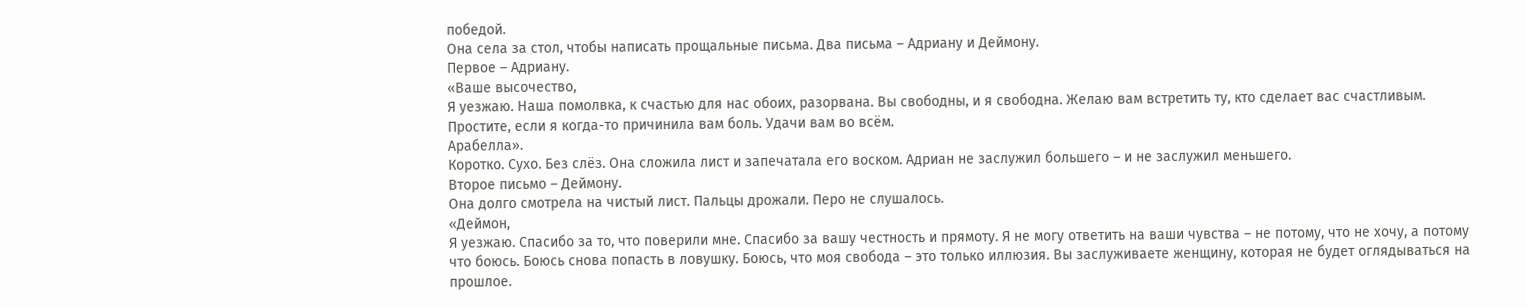победой.
Она села за стол, чтобы написать прощальные письма. Два письма – Адриану и Деймону.
Первое – Адриану.
«Ваше высочество,
Я уезжаю. Наша помолвка, к счастью для нас обоих, разорвана. Вы свободны, и я свободна. Желаю вам встретить ту, кто сделает вас счастливым. Простите, если я когда-то причинила вам боль. Удачи вам во всём.
Арабелла».
Коротко. Сухо. Без слёз. Она сложила лист и запечатала его воском. Адриан не заслужил большего – и не заслужил меньшего.
Второе письмо – Деймону.
Она долго смотрела на чистый лист. Пальцы дрожали. Перо не слушалось.
«Деймон,
Я уезжаю. Спасибо за то, что поверили мне. Спасибо за вашу честность и прямоту. Я не могу ответить на ваши чувства – не потому, что не хочу, а потому что боюсь. Боюсь снова попасть в ловушку. Боюсь, что моя свобода – это только иллюзия. Вы заслуживаете женщину, которая не будет оглядываться на прошлое.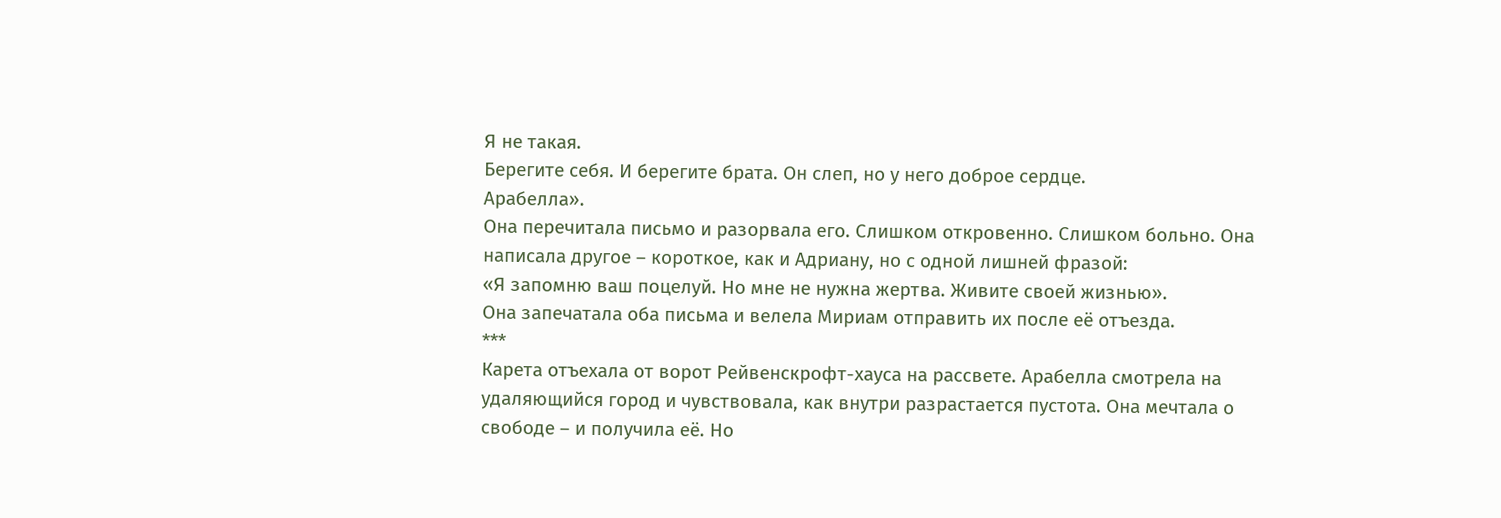Я не такая.
Берегите себя. И берегите брата. Он слеп, но у него доброе сердце.
Арабелла».
Она перечитала письмо и разорвала его. Слишком откровенно. Слишком больно. Она написала другое – короткое, как и Адриану, но с одной лишней фразой:
«Я запомню ваш поцелуй. Но мне не нужна жертва. Живите своей жизнью».
Она запечатала оба письма и велела Мириам отправить их после её отъезда.
***
Карета отъехала от ворот Рейвенскрофт-хауса на рассвете. Арабелла смотрела на удаляющийся город и чувствовала, как внутри разрастается пустота. Она мечтала о свободе – и получила её. Но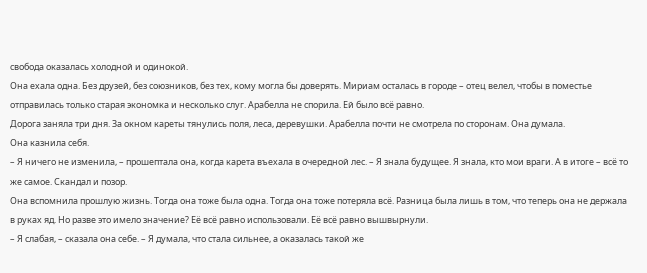свобода оказалась холодной и одинокой.
Она ехала одна. Без друзей, без союзников, без тех, кому могла бы доверять. Мириам осталась в городе – отец велел, чтобы в поместье отправилась только старая экономка и несколько слуг. Арабелла не спорила. Ей было всё равно.
Дорога заняла три дня. За окном кареты тянулись поля, леса, деревушки. Арабелла почти не смотрела по сторонам. Она думала.
Она казнила себя.
– Я ничего не изменила, – прошептала она, когда карета въехала в очередной лес. – Я знала будущее. Я знала, кто мои враги. А в итоге – всё то же самое. Скандал и позор.
Она вспомнила прошлую жизнь. Тогда она тоже была одна. Тогда она тоже потеряла всё. Разница была лишь в том, что теперь она не держала в руках яд. Но разве это имело значение? Её всё равно использовали. Её всё равно вышвырнули.
– Я слабая, – сказала она себе. – Я думала, что стала сильнее, а оказалась такой же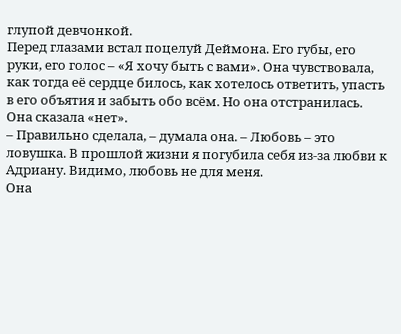глупой девчонкой.
Перед глазами встал поцелуй Деймона. Его губы, его руки, его голос – «Я хочу быть с вами». Она чувствовала, как тогда её сердце билось, как хотелось ответить, упасть в его объятия и забыть обо всём. Но она отстранилась. Она сказала «нет».
– Правильно сделала, – думала она. – Любовь – это ловушка. В прошлой жизни я погубила себя из-за любви к Адриану. Видимо, любовь не для меня.
Она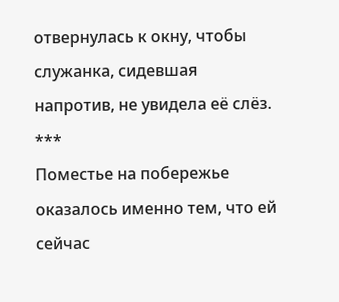отвернулась к окну, чтобы служанка, сидевшая напротив, не увидела её слёз.
***
Поместье на побережье оказалось именно тем, что ей сейчас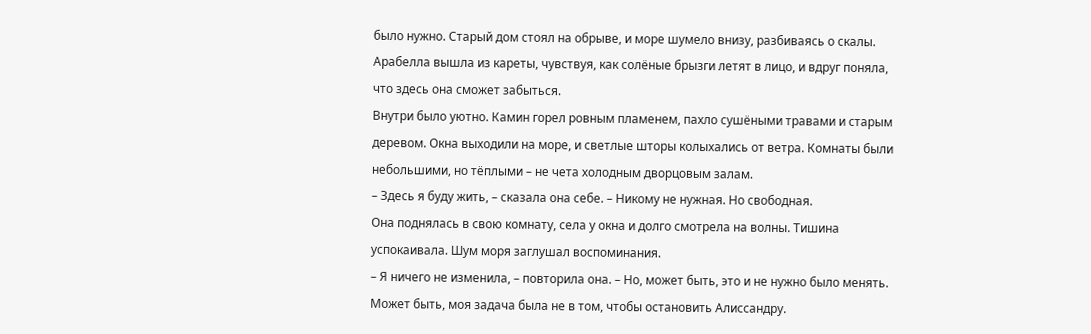было нужно. Старый дом стоял на обрыве, и море шумело внизу, разбиваясь о скалы. Арабелла вышла из кареты, чувствуя, как солёные брызги летят в лицо, и вдруг поняла, что здесь она сможет забыться.
Внутри было уютно. Камин горел ровным пламенем, пахло сушёными травами и старым деревом. Окна выходили на море, и светлые шторы колыхались от ветра. Комнаты были небольшими, но тёплыми – не чета холодным дворцовым залам.
– Здесь я буду жить, – сказала она себе. – Никому не нужная. Но свободная.
Она поднялась в свою комнату, села у окна и долго смотрела на волны. Тишина успокаивала. Шум моря заглушал воспоминания.
– Я ничего не изменила, – повторила она. – Но, может быть, это и не нужно было менять. Может быть, моя задача была не в том, чтобы остановить Алиссандру.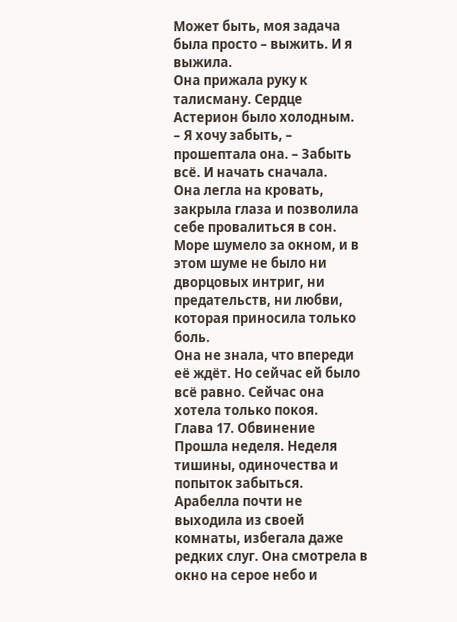Может быть, моя задача была просто – выжить. И я выжила.
Она прижала руку к талисману. Сердце Астерион было холодным.
– Я хочу забыть, – прошептала она. – Забыть всё. И начать сначала.
Она легла на кровать, закрыла глаза и позволила себе провалиться в сон. Море шумело за окном, и в этом шуме не было ни дворцовых интриг, ни предательств, ни любви, которая приносила только боль.
Она не знала, что впереди её ждёт. Но сейчас ей было всё равно. Сейчас она хотела только покоя.
Глава 17. Обвинение
Прошла неделя. Неделя тишины, одиночества и попыток забыться. Арабелла почти не выходила из своей комнаты, избегала даже редких слуг. Она смотрела в окно на серое небо и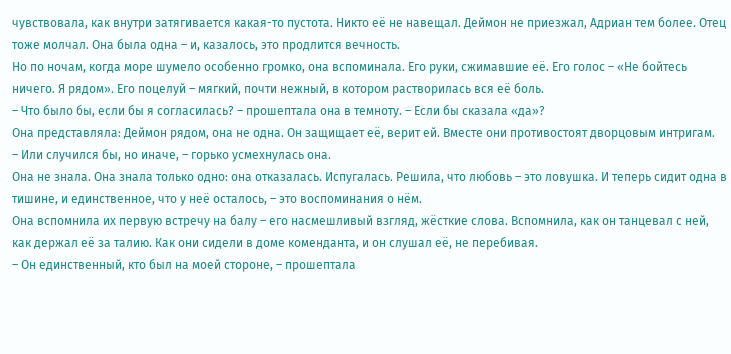чувствовала, как внутри затягивается какая-то пустота. Никто её не навещал. Деймон не приезжал, Адриан тем более. Отец тоже молчал. Она была одна – и, казалось, это продлится вечность.
Но по ночам, когда море шумело особенно громко, она вспоминала. Его руки, сжимавшие её. Его голос – «Не бойтесь ничего. Я рядом». Его поцелуй – мягкий, почти нежный, в котором растворилась вся её боль.
– Что было бы, если бы я согласилась? – прошептала она в темноту. – Если бы сказала «да»?
Она представляла: Деймон рядом, она не одна. Он защищает её, верит ей. Вместе они противостоят дворцовым интригам.
– Или случился бы, но иначе, – горько усмехнулась она.
Она не знала. Она знала только одно: она отказалась. Испугалась. Решила, что любовь – это ловушка. И теперь сидит одна в тишине, и единственное, что у неё осталось, – это воспоминания о нём.
Она вспомнила их первую встречу на балу – его насмешливый взгляд, жёсткие слова. Вспомнила, как он танцевал с ней, как держал её за талию. Как они сидели в доме коменданта, и он слушал её, не перебивая.
– Он единственный, кто был на моей стороне, – прошептала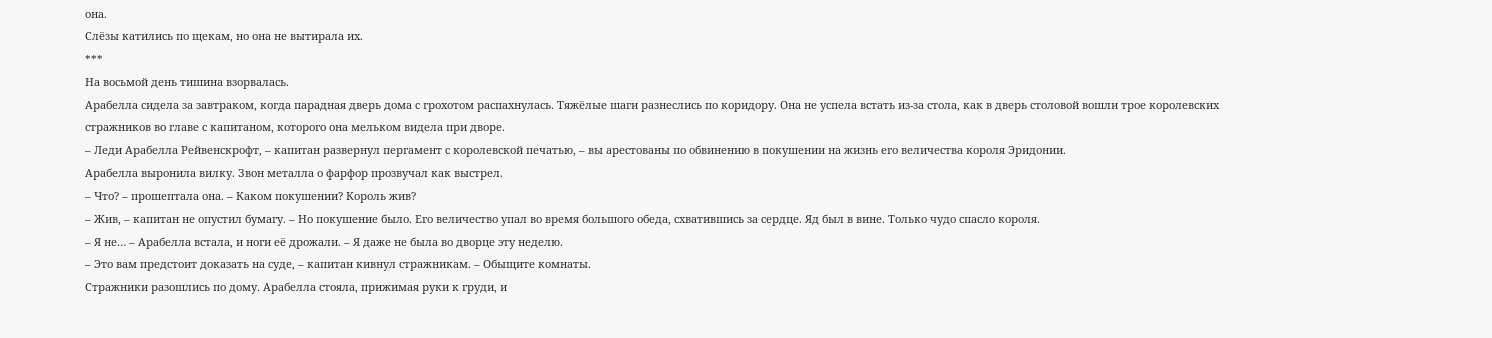она.
Слёзы катились по щекам, но она не вытирала их.
***
На восьмой день тишина взорвалась.
Арабелла сидела за завтраком, когда парадная дверь дома с грохотом распахнулась. Тяжёлые шаги разнеслись по коридору. Она не успела встать из-за стола, как в дверь столовой вошли трое королевских стражников во главе с капитаном, которого она мельком видела при дворе.
– Леди Арабелла Рейвенскрофт, – капитан развернул пергамент с королевской печатью, – вы арестованы по обвинению в покушении на жизнь его величества короля Эридонии.
Арабелла выронила вилку. Звон металла о фарфор прозвучал как выстрел.
– Что? – прошептала она. – Каком покушении? Король жив?
– Жив, – капитан не опустил бумагу. – Но покушение было. Его величество упал во время большого обеда, схватившись за сердце. Яд был в вине. Только чудо спасло короля.
– Я не… – Арабелла встала, и ноги её дрожали. – Я даже не была во дворце эту неделю.
– Это вам предстоит доказать на суде, – капитан кивнул стражникам. – Обыщите комнаты.
Стражники разошлись по дому. Арабелла стояла, прижимая руки к груди, и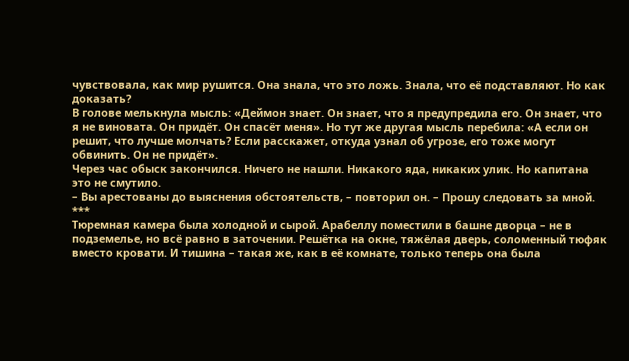чувствовала, как мир рушится. Она знала, что это ложь. Знала, что её подставляют. Но как доказать?
В голове мелькнула мысль: «Деймон знает. Он знает, что я предупредила его. Он знает, что я не виновата. Он придёт. Он спасёт меня». Но тут же другая мысль перебила: «А если он решит, что лучше молчать? Если расскажет, откуда узнал об угрозе, его тоже могут обвинить. Он не придёт».
Через час обыск закончился. Ничего не нашли. Никакого яда, никаких улик. Но капитана это не смутило.
– Вы арестованы до выяснения обстоятельств, – повторил он. – Прошу следовать за мной.
***
Тюремная камера была холодной и сырой. Арабеллу поместили в башне дворца – не в подземелье, но всё равно в заточении. Решётка на окне, тяжёлая дверь, соломенный тюфяк вместо кровати. И тишина – такая же, как в её комнате, только теперь она была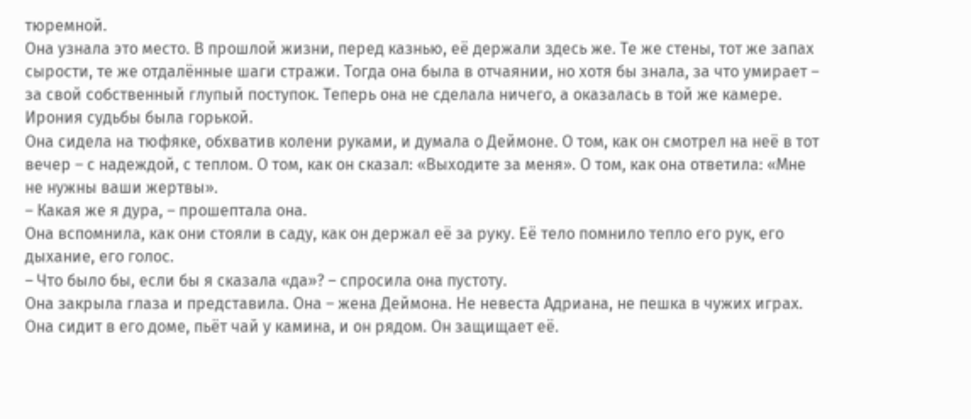тюремной.
Она узнала это место. В прошлой жизни, перед казнью, её держали здесь же. Те же стены, тот же запах сырости, те же отдалённые шаги стражи. Тогда она была в отчаянии, но хотя бы знала, за что умирает – за свой собственный глупый поступок. Теперь она не сделала ничего, а оказалась в той же камере. Ирония судьбы была горькой.
Она сидела на тюфяке, обхватив колени руками, и думала о Деймоне. О том, как он смотрел на неё в тот вечер – с надеждой, с теплом. О том, как он сказал: «Выходите за меня». О том, как она ответила: «Мне не нужны ваши жертвы».
– Какая же я дура, – прошептала она.
Она вспомнила, как они стояли в саду, как он держал её за руку. Её тело помнило тепло его рук, его дыхание, его голос.
– Что было бы, если бы я сказала «да»? – спросила она пустоту.
Она закрыла глаза и представила. Она – жена Деймона. Не невеста Адриана, не пешка в чужих играх. Она сидит в его доме, пьёт чай у камина, и он рядом. Он защищает её.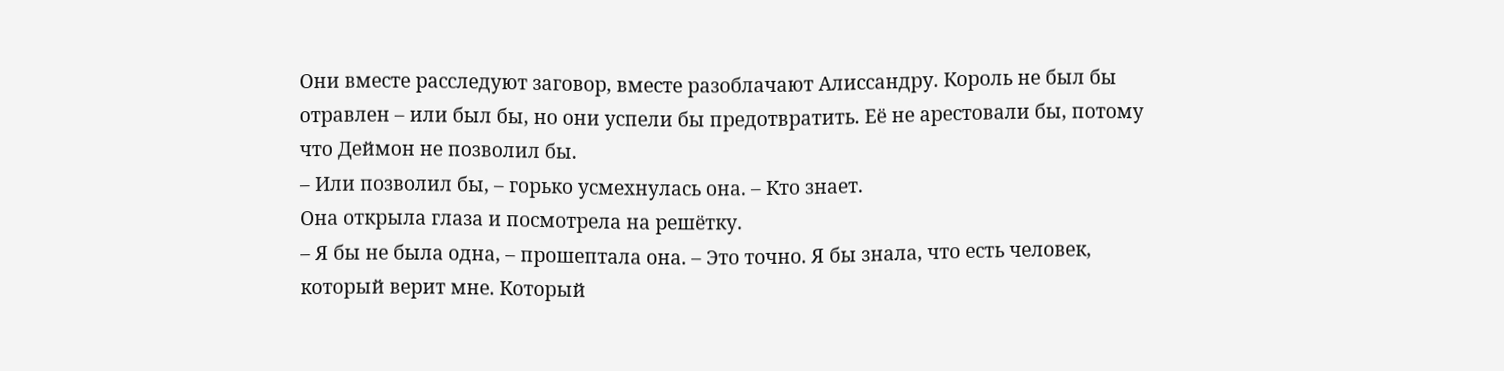Они вместе расследуют заговор, вместе разоблачают Алиссандру. Король не был бы отравлен – или был бы, но они успели бы предотвратить. Её не арестовали бы, потому что Деймон не позволил бы.
– Или позволил бы, – горько усмехнулась она. – Кто знает.
Она открыла глаза и посмотрела на решётку.
– Я бы не была одна, – прошептала она. – Это точно. Я бы знала, что есть человек, который верит мне. Который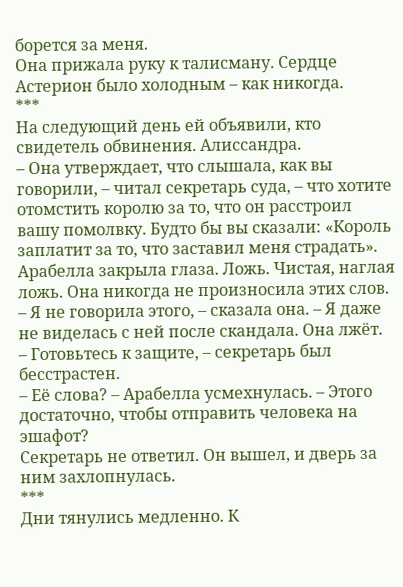борется за меня.
Она прижала руку к талисману. Сердце Астерион было холодным – как никогда.
***
На следующий день ей объявили, кто свидетель обвинения. Алиссандра.
– Она утверждает, что слышала, как вы говорили, – читал секретарь суда, – что хотите отомстить королю за то, что он расстроил вашу помолвку. Будто бы вы сказали: «Король заплатит за то, что заставил меня страдать».
Арабелла закрыла глаза. Ложь. Чистая, наглая ложь. Она никогда не произносила этих слов.
– Я не говорила этого, – сказала она. – Я даже не виделась с ней после скандала. Она лжёт.
– Готовьтесь к защите, – секретарь был бесстрастен.
– Её слова? – Арабелла усмехнулась. – Этого достаточно, чтобы отправить человека на эшафот?
Секретарь не ответил. Он вышел, и дверь за ним захлопнулась.
***
Дни тянулись медленно. К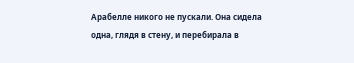Арабелле никого не пускали. Она сидела одна, глядя в стену, и перебирала в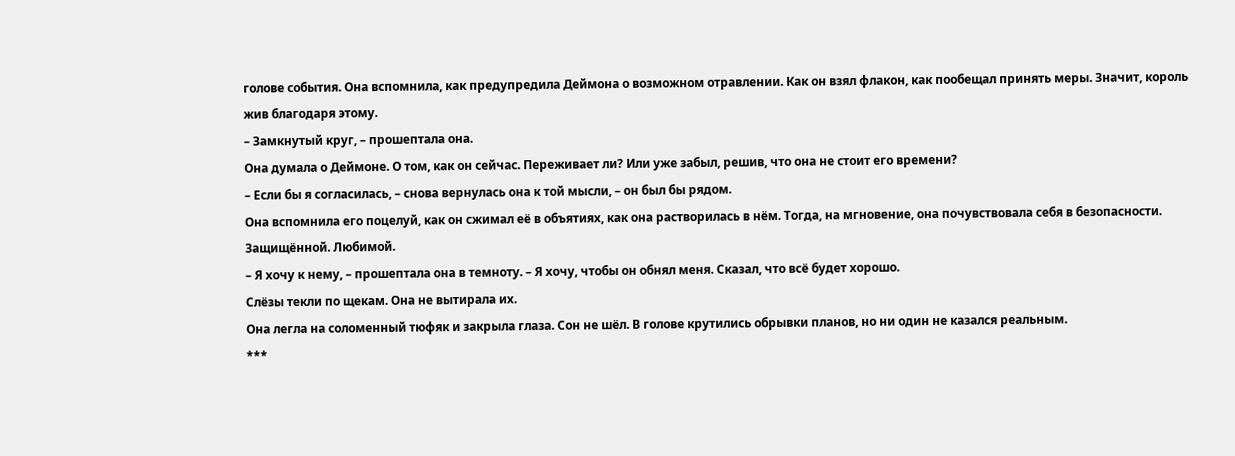голове события. Она вспомнила, как предупредила Деймона о возможном отравлении. Как он взял флакон, как пообещал принять меры. Значит, король жив благодаря этому.
– Замкнутый круг, – прошептала она.
Она думала о Деймоне. О том, как он сейчас. Переживает ли? Или уже забыл, решив, что она не стоит его времени?
– Если бы я согласилась, – снова вернулась она к той мысли, – он был бы рядом.
Она вспомнила его поцелуй, как он сжимал её в объятиях, как она растворилась в нём. Тогда, на мгновение, она почувствовала себя в безопасности. Защищённой. Любимой.
– Я хочу к нему, – прошептала она в темноту. – Я хочу, чтобы он обнял меня. Сказал, что всё будет хорошо.
Слёзы текли по щекам. Она не вытирала их.
Она легла на соломенный тюфяк и закрыла глаза. Сон не шёл. В голове крутились обрывки планов, но ни один не казался реальным.
***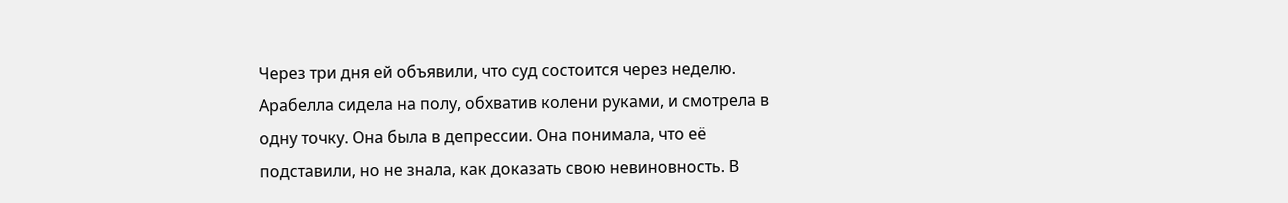Через три дня ей объявили, что суд состоится через неделю. Арабелла сидела на полу, обхватив колени руками, и смотрела в одну точку. Она была в депрессии. Она понимала, что её подставили, но не знала, как доказать свою невиновность. В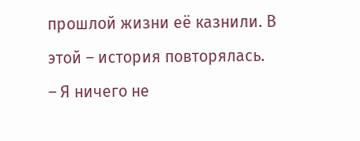прошлой жизни её казнили. В этой – история повторялась.
– Я ничего не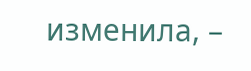изменила, –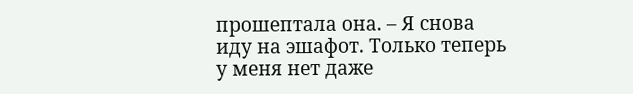прошептала она. – Я снова иду на эшафот. Только теперь у меня нет даже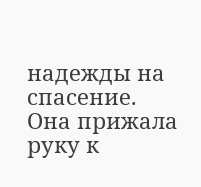надежды на спасение.
Она прижала руку к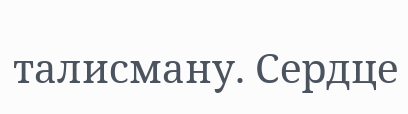талисману. Сердце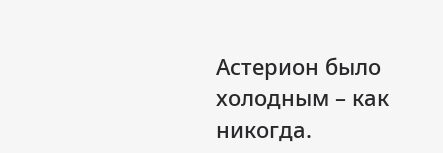Астерион было холодным – как никогда.